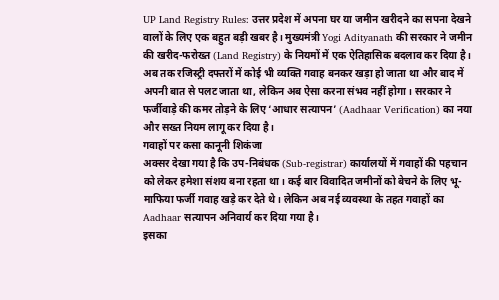UP Land Registry Rules: उत्तर प्रदेश में अपना घर या जमीन खरीदने का सपना देखने वालों के लिए एक बहुत बड़ी खबर है। मुख्यमंत्री Yogi Adityanath की सरकार ने जमीन की खरीद-फरोख्त (Land Registry) के नियमों में एक ऐतिहासिक बदलाव कर दिया है। अब तक रजिस्ट्री दफ्तरों में कोई भी व्यक्ति गवाह बनकर खड़ा हो जाता था और बाद में अपनी बात से पलट जाता था, लेकिन अब ऐसा करना संभव नहीं होगा। सरकार ने फर्जीवाड़े की कमर तोड़ने के लिए ‘आधार सत्यापन’ (Aadhaar Verification) का नया और सख्त नियम लागू कर दिया है।
गवाहों पर कसा कानूनी शिकंजा
अक्सर देखा गया है कि उप-निबंधक (Sub-registrar) कार्यालयों में गवाहों की पहचान को लेकर हमेशा संशय बना रहता था। कई बार विवादित जमीनों को बेचने के लिए भू-माफिया फर्जी गवाह खड़े कर देते थे। लेकिन अब नई व्यवस्था के तहत गवाहों का Aadhaar सत्यापन अनिवार्य कर दिया गया है।
इसका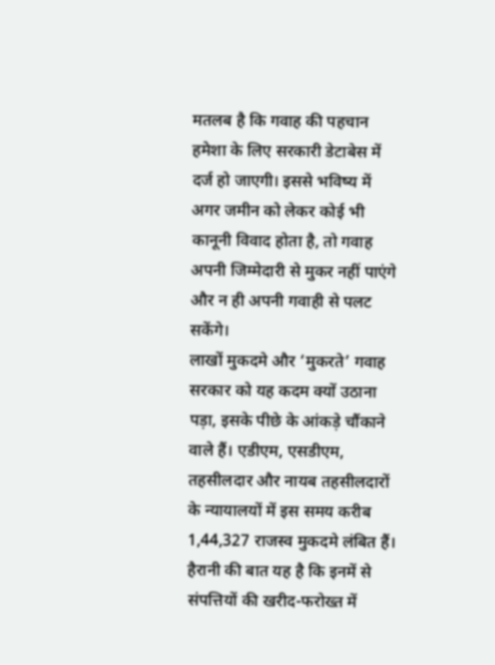मतलब है कि गवाह की पहचान हमेशा के लिए सरकारी डेटाबेस में दर्ज हो जाएगी। इससे भविष्य में अगर जमीन को लेकर कोई भी कानूनी विवाद होता है, तो गवाह अपनी जिम्मेदारी से मुकर नहीं पाएंगे और न ही अपनी गवाही से पलट सकेंगे।
लाखों मुकदमे और ‘मुकरते’ गवाह
सरकार को यह कदम क्यों उठाना पड़ा, इसके पीछे के आंकड़े चौंकाने वाले हैं। एडीएम, एसडीएम, तहसीलदार और नायब तहसीलदारों के न्यायालयों में इस समय करीब 1,44,327 राजस्व मुकदमे लंबित हैं।
हैरानी की बात यह है कि इनमें से संपत्तियों की खरीद-फरोख्त में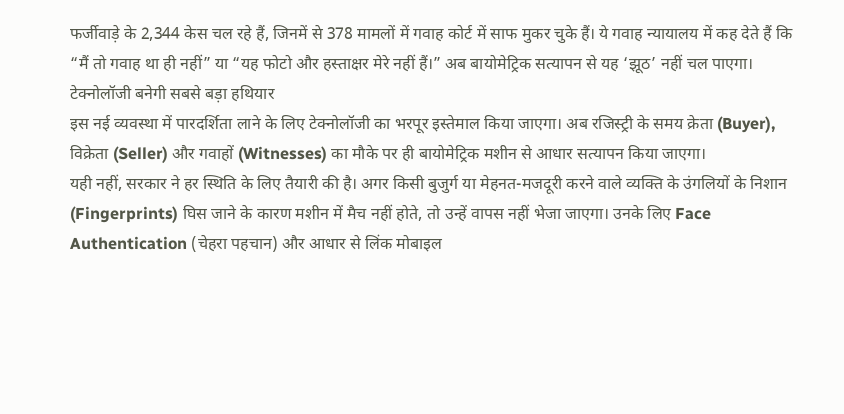फर्जीवाड़े के 2,344 केस चल रहे हैं, जिनमें से 378 मामलों में गवाह कोर्ट में साफ मुकर चुके हैं। ये गवाह न्यायालय में कह देते हैं कि “मैं तो गवाह था ही नहीं” या “यह फोटो और हस्ताक्षर मेरे नहीं हैं।” अब बायोमेट्रिक सत्यापन से यह ‘झूठ’ नहीं चल पाएगा।
टेक्नोलॉजी बनेगी सबसे बड़ा हथियार
इस नई व्यवस्था में पारदर्शिता लाने के लिए टेक्नोलॉजी का भरपूर इस्तेमाल किया जाएगा। अब रजिस्ट्री के समय क्रेता (Buyer), विक्रेता (Seller) और गवाहों (Witnesses) का मौके पर ही बायोमेट्रिक मशीन से आधार सत्यापन किया जाएगा।
यही नहीं, सरकार ने हर स्थिति के लिए तैयारी की है। अगर किसी बुजुर्ग या मेहनत-मजदूरी करने वाले व्यक्ति के उंगलियों के निशान (Fingerprints) घिस जाने के कारण मशीन में मैच नहीं होते, तो उन्हें वापस नहीं भेजा जाएगा। उनके लिए Face Authentication (चेहरा पहचान) और आधार से लिंक मोबाइल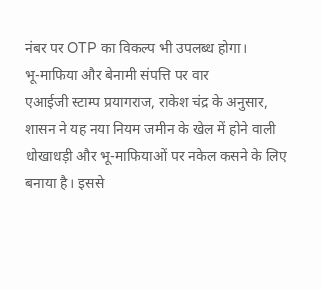नंबर पर OTP का विकल्प भी उपलब्ध होगा।
भू-माफिया और बेनामी संपत्ति पर वार
एआईजी स्टाम्प प्रयागराज, राकेश चंद्र के अनुसार, शासन ने यह नया नियम जमीन के खेल में होने वाली धोखाधड़ी और भू-माफियाओं पर नकेल कसने के लिए बनाया है। इससे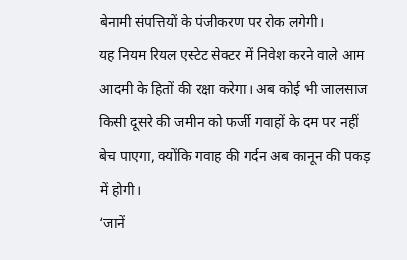बेनामी संपत्तियों के पंजीकरण पर रोक लगेगी।
यह नियम रियल एस्टेट सेक्टर में निवेश करने वाले आम आदमी के हितों की रक्षा करेगा। अब कोई भी जालसाज किसी दूसरे की जमीन को फर्जी गवाहों के दम पर नहीं बेच पाएगा, क्योंकि गवाह की गर्दन अब कानून की पकड़ में होगी।
‘जानें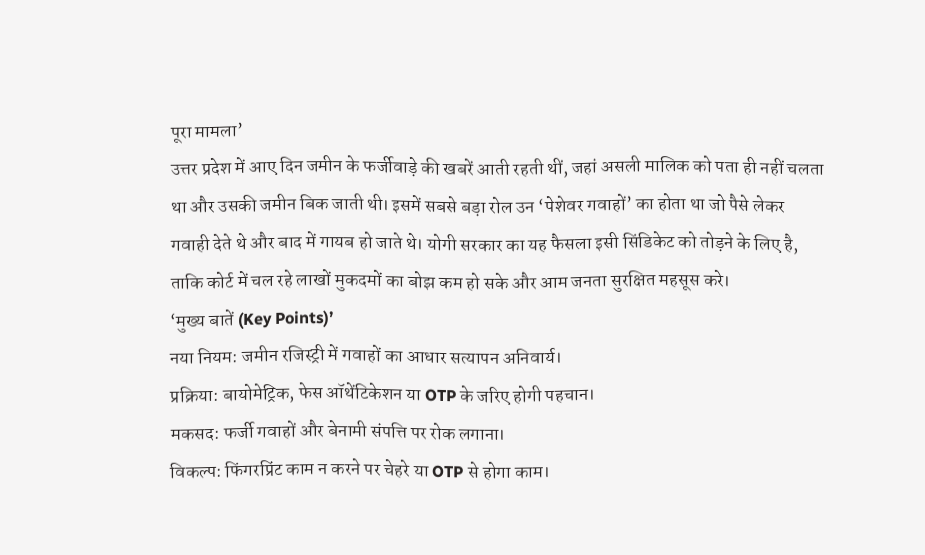पूरा मामला’
उत्तर प्रदेश में आए दिन जमीन के फर्जीवाड़े की खबरें आती रहती थीं, जहां असली मालिक को पता ही नहीं चलता था और उसकी जमीन बिक जाती थी। इसमें सबसे बड़ा रोल उन ‘पेशेवर गवाहों’ का होता था जो पैसे लेकर गवाही देते थे और बाद में गायब हो जाते थे। योगी सरकार का यह फैसला इसी सिंडिकेट को तोड़ने के लिए है, ताकि कोर्ट में चल रहे लाखों मुकदमों का बोझ कम हो सके और आम जनता सुरक्षित महसूस करे।
‘मुख्य बातें (Key Points)’
नया नियम: जमीन रजिस्ट्री में गवाहों का आधार सत्यापन अनिवार्य।
प्रक्रिया: बायोमेट्रिक, फेस ऑथेंटिकेशन या OTP के जरिए होगी पहचान।
मकसद: फर्जी गवाहों और बेनामी संपत्ति पर रोक लगाना।
विकल्प: फिंगरप्रिंट काम न करने पर चेहरे या OTP से होगा काम।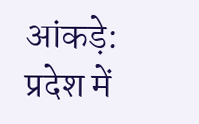आंकड़े: प्रदेश में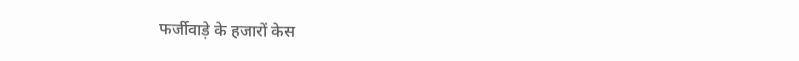फर्जीवाड़े के हजारों केस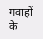गवाहों के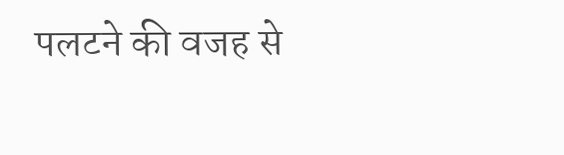पलटने की वजह से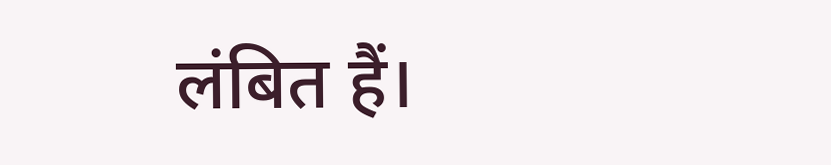लंबित हैं।